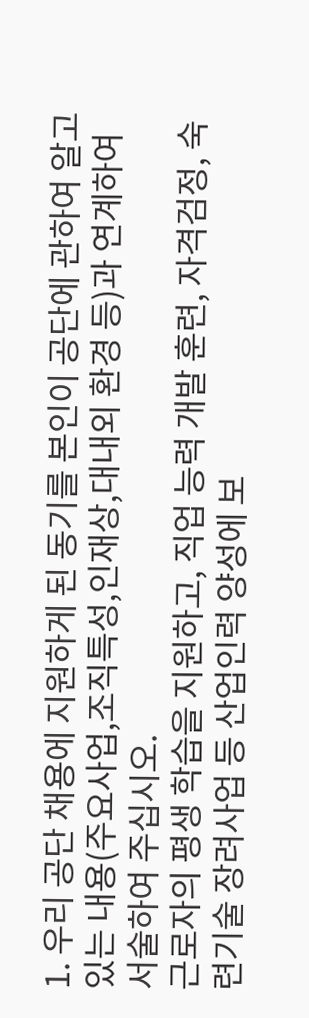1. 우리 공단 채용에 지원하게 된 동기를 본인이 공단에 관하여 알고 있는 내용(주요사업,조직특성,인재상,대내외 환경 등)과 연계하여 서술하여 주십시오.
근로자의 평생 학습을 지원하고, 직업 능력 개발 훈련, 자격검정, 숙련기술 장려사업 등 산업인력 양성에 보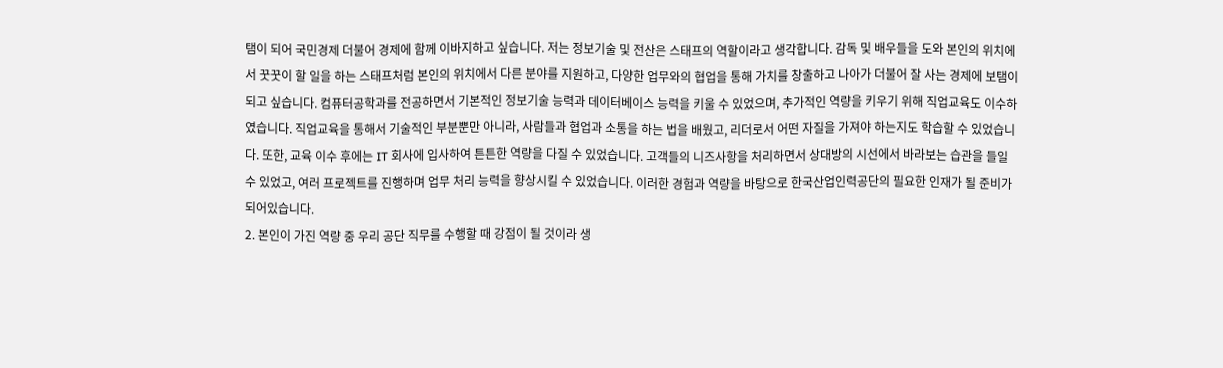탬이 되어 국민경제 더불어 경제에 함께 이바지하고 싶습니다. 저는 정보기술 및 전산은 스태프의 역할이라고 생각합니다. 감독 및 배우들을 도와 본인의 위치에서 꿋꿋이 할 일을 하는 스태프처럼 본인의 위치에서 다른 분야를 지원하고, 다양한 업무와의 협업을 통해 가치를 창출하고 나아가 더불어 잘 사는 경제에 보탬이 되고 싶습니다. 컴퓨터공학과를 전공하면서 기본적인 정보기술 능력과 데이터베이스 능력을 키울 수 있었으며, 추가적인 역량을 키우기 위해 직업교육도 이수하였습니다. 직업교육을 통해서 기술적인 부분뿐만 아니라, 사람들과 협업과 소통을 하는 법을 배웠고, 리더로서 어떤 자질을 가져야 하는지도 학습할 수 있었습니다. 또한, 교육 이수 후에는 IT 회사에 입사하여 튼튼한 역량을 다질 수 있었습니다. 고객들의 니즈사항을 처리하면서 상대방의 시선에서 바라보는 습관을 들일 수 있었고, 여러 프로젝트를 진행하며 업무 처리 능력을 향상시킬 수 있었습니다. 이러한 경험과 역량을 바탕으로 한국산업인력공단의 필요한 인재가 될 준비가 되어있습니다.
2. 본인이 가진 역량 중 우리 공단 직무를 수행할 때 강점이 될 것이라 생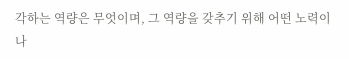각하는 역량은 무엇이며, 그 역량을 갖추기 위해 어떤 노력이나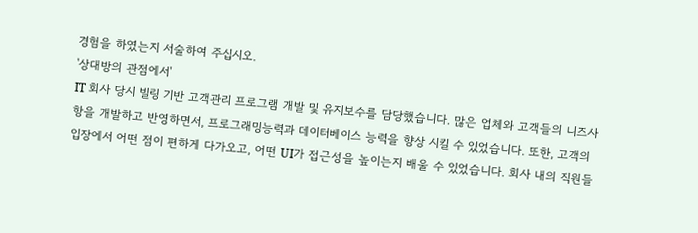경험을 하였는지 서술하여 주십시오.
'상대방의 관점에서'
IT 회사 당시 빌링 기반 고객관리 프로그램 개발 및 유지보수를 담당했습니다. 많은 업체와 고객들의 니즈사항을 개발하고 반영하면서, 프로그래밍능력과 데이터베이스 능력을 향상 시킬 수 있었습니다. 또한, 고객의 입장에서 어떤 점이 편하게 다가오고, 어떤 UI가 접근성을 높이는지 배울 수 있었습니다. 회사 내의 직원들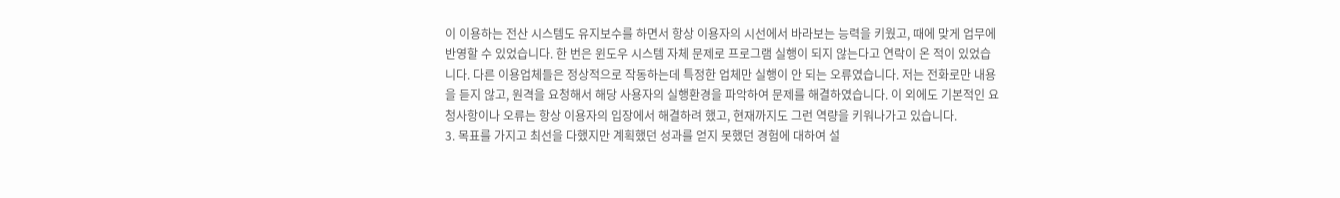이 이용하는 전산 시스템도 유지보수를 하면서 항상 이용자의 시선에서 바라보는 능력을 키웠고, 때에 맞게 업무에 반영할 수 있었습니다. 한 번은 윈도우 시스템 자체 문제로 프로그램 실행이 되지 않는다고 연락이 온 적이 있었습니다. 다른 이용업체들은 정상적으로 작동하는데 특정한 업체만 실행이 안 되는 오류였습니다. 저는 전화로만 내용을 듣지 않고, 원격을 요청해서 해당 사용자의 실행환경을 파악하여 문제를 해결하였습니다. 이 외에도 기본적인 요청사항이나 오류는 항상 이용자의 입장에서 해결하려 했고, 현재까지도 그런 역량을 키워나가고 있습니다.
3. 목표를 가지고 최선을 다했지만 계획했던 성과를 얻지 못했던 경험에 대하여 설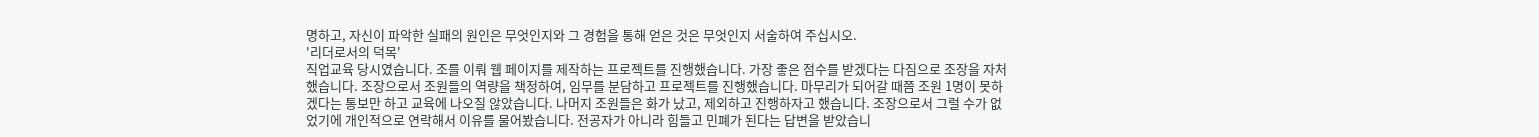명하고, 자신이 파악한 실패의 원인은 무엇인지와 그 경험을 통해 얻은 것은 무엇인지 서술하여 주십시오.
'리더로서의 덕목'
직업교육 당시였습니다. 조를 이뤄 웹 페이지를 제작하는 프로젝트를 진행했습니다. 가장 좋은 점수를 받겠다는 다짐으로 조장을 자처했습니다. 조장으로서 조원들의 역량을 책정하여, 임무를 분담하고 프로젝트를 진행했습니다. 마무리가 되어갈 때쯤 조원 1명이 못하겠다는 통보만 하고 교육에 나오질 않았습니다. 나머지 조원들은 화가 났고, 제외하고 진행하자고 했습니다. 조장으로서 그럴 수가 없었기에 개인적으로 연락해서 이유를 물어봤습니다. 전공자가 아니라 힘들고 민폐가 된다는 답변을 받았습니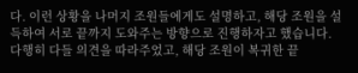다. 이런 상황을 나머지 조원들에게도 설명하고, 해당 조원을 설득하여 서로 끝까지 도와주는 방향으로 진행하자고 했습니다. 다행히 다들 의견을 따라주었고, 해당 조원이 복귀한 끝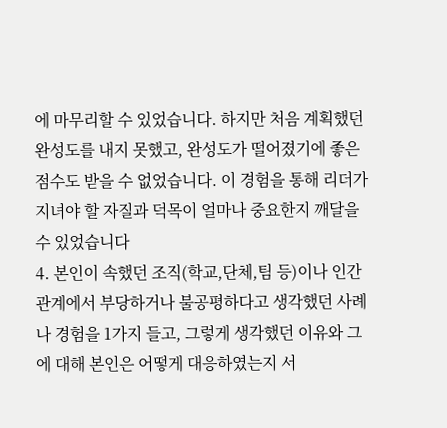에 마무리할 수 있었습니다. 하지만 처음 계획했던 완성도를 내지 못했고, 완성도가 떨어졌기에 좋은 점수도 받을 수 없었습니다. 이 경험을 통해 리더가 지녀야 할 자질과 덕목이 얼마나 중요한지 깨달을 수 있었습니다
4. 본인이 속했던 조직(학교,단체,팀 등)이나 인간관계에서 부당하거나 불공평하다고 생각했던 사례나 경험을 1가지 들고, 그렇게 생각했던 이유와 그에 대해 본인은 어떻게 대응하였는지 서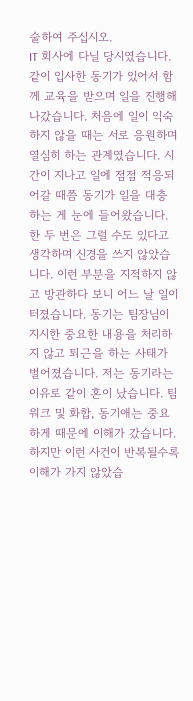술하여 주십시오.
IT 회사에 다닐 당시였습니다. 같이 입사한 동기가 있어서 함께 교육을 받으며 일을 진행해 나갔습니다. 처음에 일이 익숙하지 않을 때는 서로 응원하며 열심히 하는 관계였습니다. 시간이 지나고 일에 점점 적응되어갈 때쯤 동기가 일을 대충 하는 게 눈에 들어왔습니다. 한 두 번은 그럴 수도 있다고 생각하며 신경을 쓰지 않았습니다. 이런 부분을 지적하지 않고 방관하다 보니 어느 날 일이 터졌습니다. 동기는 팀장님이 지시한 중요한 내용을 처리하지 않고 퇴근을 하는 사태가 벌어졌습니다. 저는 동기라는 이유로 같이 혼이 났습니다. 팀워크 및 화합, 동기애는 중요하게 때문에 이해가 갔습니다. 하지만 이런 사건이 반복될수록 이해가 가지 않았습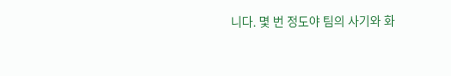니다. 몇 번 정도야 팀의 사기와 화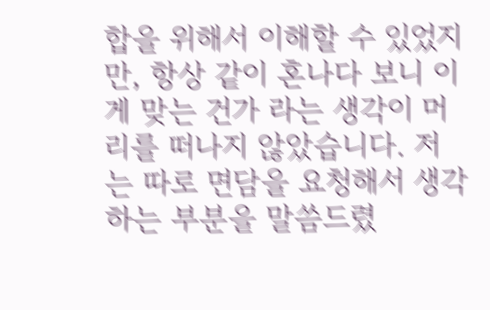합을 위해서 이해할 수 있었지만, 항상 같이 혼나다 보니 이게 맞는 건가 라는 생각이 머리를 떠나지 않았습니다. 저는 따로 면담을 요청해서 생각하는 부분을 말씀드렸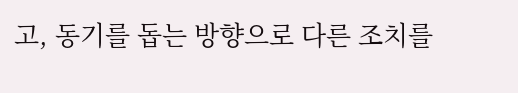고, 동기를 돕는 방향으로 다른 조치를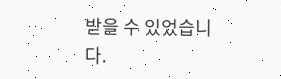받을 수 있었습니다.